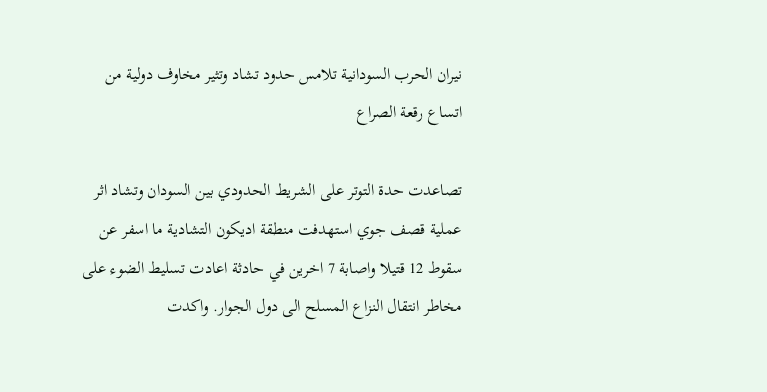نيران الحرب السودانية تلامس حدود تشاد وتثير مخاوف دولية من اتساع رقعة الصراع

تصاعدت حدة التوتر على الشريط الحدودي بين السودان وتشاد اثر عملية قصف جوي استهدفت منطقة اديكون التشادية ما اسفر عن سقوط 12 قتيلا واصابة 7 اخرين في حادثة اعادت تسليط الضوء على مخاطر انتقال النزاع المسلح الى دول الجوار. واكدت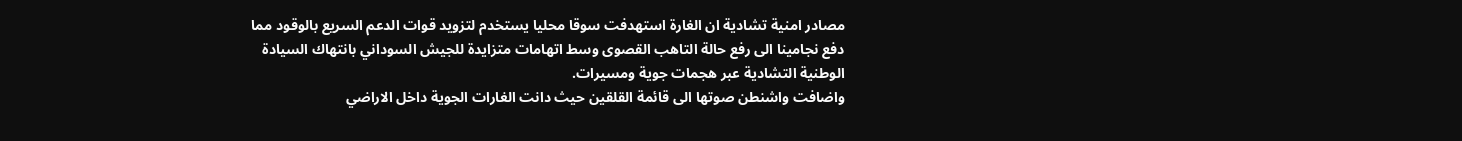مصادر امنية تشادية ان الغارة استهدفت سوقا محليا يستخدم لتزويد قوات الدعم السريع بالوقود مما دفع نجامينا الى رفع حالة التاهب القصوى وسط اتهامات متزايدة للجيش السوداني بانتهاك السيادة الوطنية التشادية عبر هجمات جوية ومسيرات.
واضافت واشنطن صوتها الى قائمة القلقين حيث دانت الغارات الجوية داخل الاراضي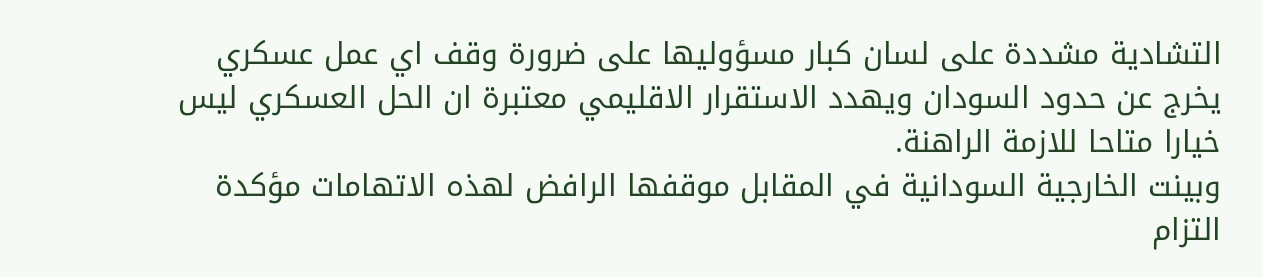التشادية مشددة على لسان كبار مسؤوليها على ضرورة وقف اي عمل عسكري يخرج عن حدود السودان ويهدد الاستقرار الاقليمي معتبرة ان الحل العسكري ليس خيارا متاحا للازمة الراهنة.
وبينت الخارجية السودانية في المقابل موقفها الرافض لهذه الاتهامات مؤكدة التزام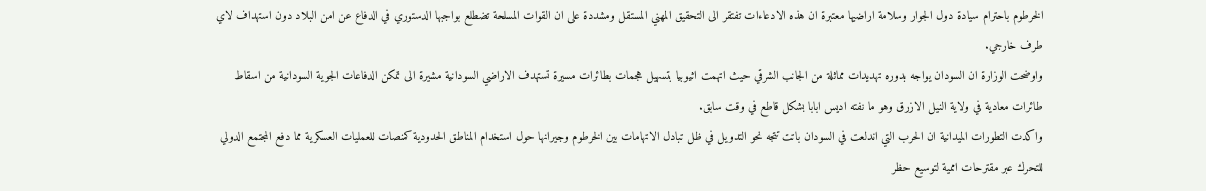الخرطوم باحترام سيادة دول الجوار وسلامة اراضيها معتبرة ان هذه الادعاءات تفتقر الى التحقيق المهني المستقل ومشددة على ان القوات المسلحة تضطلع بواجبها الدستوري في الدفاع عن امن البلاد دون استهداف لاي طرف خارجي.
واوضحت الوزارة ان السودان يواجه بدوره تهديدات مماثلة من الجانب الشرقي حيث اتهمت اثيوبيا بتسهيل هجمات بطائرات مسيرة تستهدف الاراضي السودانية مشيرة الى تمكن الدفاعات الجوية السودانية من اسقاط طائرات معادية في ولاية النيل الازرق وهو ما نفته اديس ابابا بشكل قاطع في وقت سابق.
واكدت التطورات الميدانية ان الحرب التي اندلعت في السودان باتت تتجه نحو التدويل في ظل تبادل الاتهامات بين الخرطوم وجيرانها حول استخدام المناطق الحدودية كمنصات للعمليات العسكرية مما دفع المجتمع الدولي للتحرك عبر مقترحات اممية لتوسيع حظر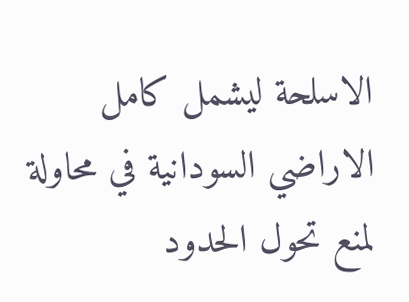الاسلحة ليشمل كامل الاراضي السودانية في محاولة لمنع تحول الحدود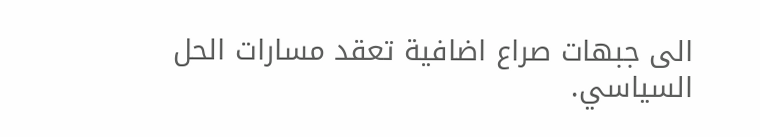الى جبهات صراع اضافية تعقد مسارات الحل السياسي.